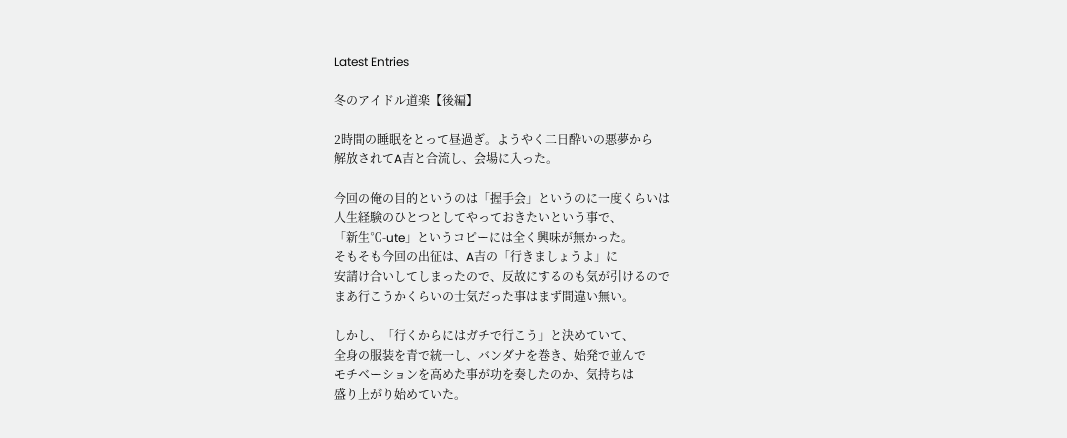Latest Entries

冬のアイドル道楽【後編】

2時間の睡眠をとって昼過ぎ。ようやく二日酔いの悪夢から
解放されてA吉と合流し、会場に入った。

今回の俺の目的というのは「握手会」というのに一度くらいは
人生経験のひとつとしてやっておきたいという事で、
「新生℃-ute」というコピーには全く興味が無かった。
そもそも今回の出征は、A吉の「行きましょうよ」に
安請け合いしてしまったので、反故にするのも気が引けるので
まあ行こうかくらいの士気だった事はまず間違い無い。

しかし、「行くからにはガチで行こう」と決めていて、
全身の服装を青で統一し、バンダナを巻き、始発で並んで
モチベーションを高めた事が功を奏したのか、気持ちは
盛り上がり始めていた。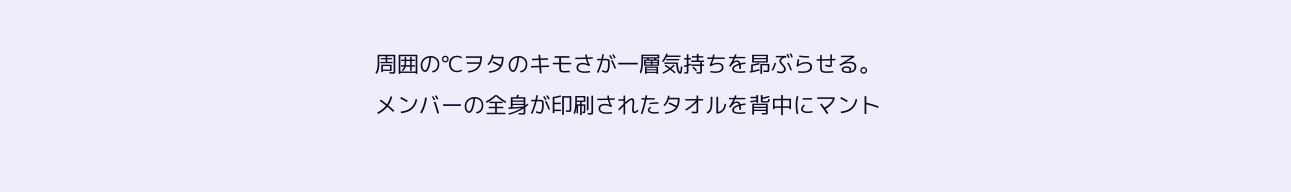周囲の℃ヲタのキモさが一層気持ちを昂ぶらせる。
メンバーの全身が印刷されたタオルを背中にマント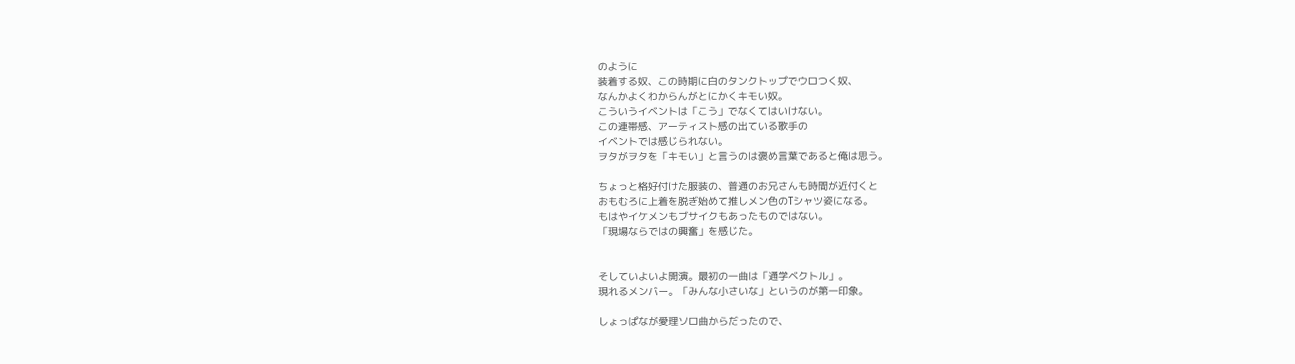のように
装着する奴、この時期に白のタンクトップでウロつく奴、
なんかよくわからんがとにかくキモい奴。
こういうイベントは「こう」でなくてはいけない。
この連帯感、アーティスト感の出ている歌手の
イベントでは感じられない。
ヲタがヲタを「キモい」と言うのは褒め言葉であると俺は思う。

ちょっと格好付けた服装の、普通のお兄さんも時間が近付くと
おもむろに上着を脱ぎ始めて推しメン色のTシャツ姿になる。
もはやイケメンもブサイクもあったものではない。
「現場ならではの興奮」を感じた。


そしていよいよ開演。最初の一曲は「通学ベクトル」。
現れるメンバー。「みんな小さいな」というのが第一印象。

しょっぱなが愛理ソロ曲からだったので、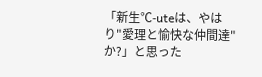「新生℃-uteは、やはり"愛理と愉快な仲間達"か?」と思った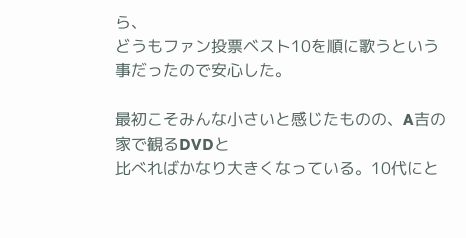ら、
どうもファン投票ベスト10を順に歌うという事だったので安心した。

最初こそみんな小さいと感じたものの、A吉の家で観るDVDと
比べればかなり大きくなっている。10代にと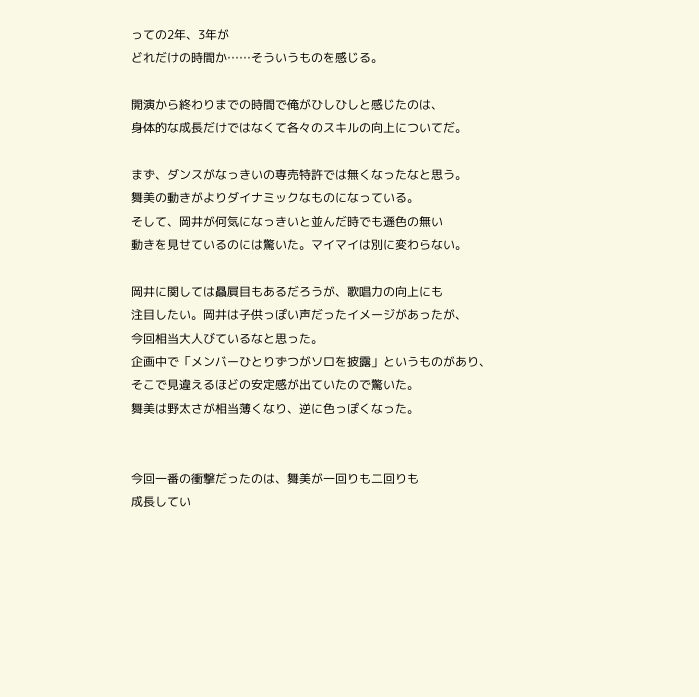っての2年、3年が
どれだけの時間か……そういうものを感じる。

開演から終わりまでの時間で俺がひしひしと感じたのは、
身体的な成長だけではなくて各々のスキルの向上についてだ。

まず、ダンスがなっきいの専売特許では無くなったなと思う。
舞美の動きがよりダイナミックなものになっている。
そして、岡井が何気になっきいと並んだ時でも遜色の無い
動きを見せているのには驚いた。マイマイは別に変わらない。

岡井に関しては贔屓目もあるだろうが、歌唱力の向上にも
注目したい。岡井は子供っぽい声だったイメージがあったが、
今回相当大人びているなと思った。
企画中で「メンバーひとりずつがソロを披露」というものがあり、
そこで見違えるほどの安定感が出ていたので驚いた。
舞美は野太さが相当薄くなり、逆に色っぽくなった。


今回一番の衝撃だったのは、舞美が一回りも二回りも
成長してい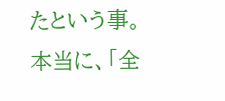たという事。本当に、「全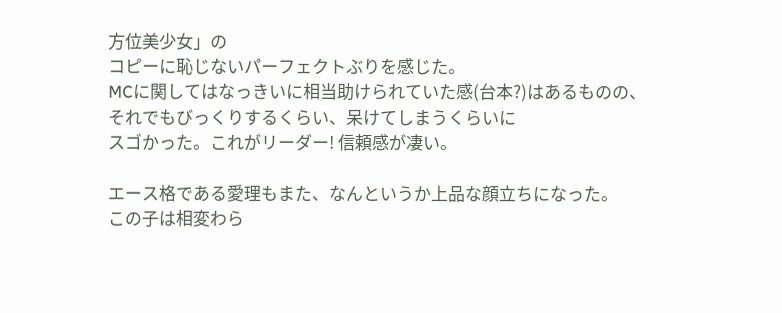方位美少女」の
コピーに恥じないパーフェクトぶりを感じた。
MCに関してはなっきいに相当助けられていた感(台本?)はあるものの、
それでもびっくりするくらい、呆けてしまうくらいに
スゴかった。これがリーダー! 信頼感が凄い。

エース格である愛理もまた、なんというか上品な顔立ちになった。
この子は相変わら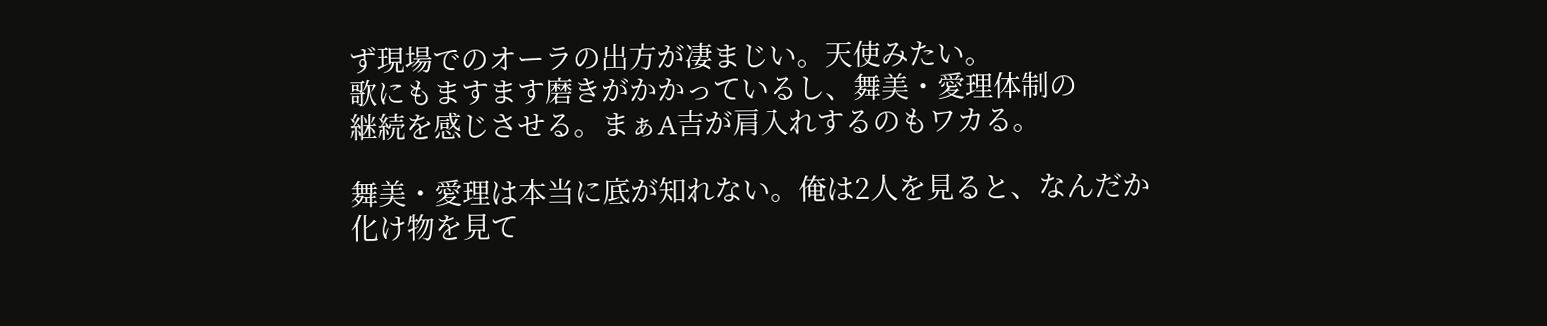ず現場でのオーラの出方が凄まじい。天使みたい。
歌にもますます磨きがかかっているし、舞美・愛理体制の
継続を感じさせる。まぁA吉が肩入れするのもワカる。

舞美・愛理は本当に底が知れない。俺は2人を見ると、なんだか
化け物を見て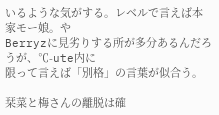いるような気がする。レベルで言えば本家モー娘。や
Berryzに見劣りする所が多分あるんだろうが、℃-ute内に
限って言えば「別格」の言葉が似合う。

栞菜と梅さんの離脱は確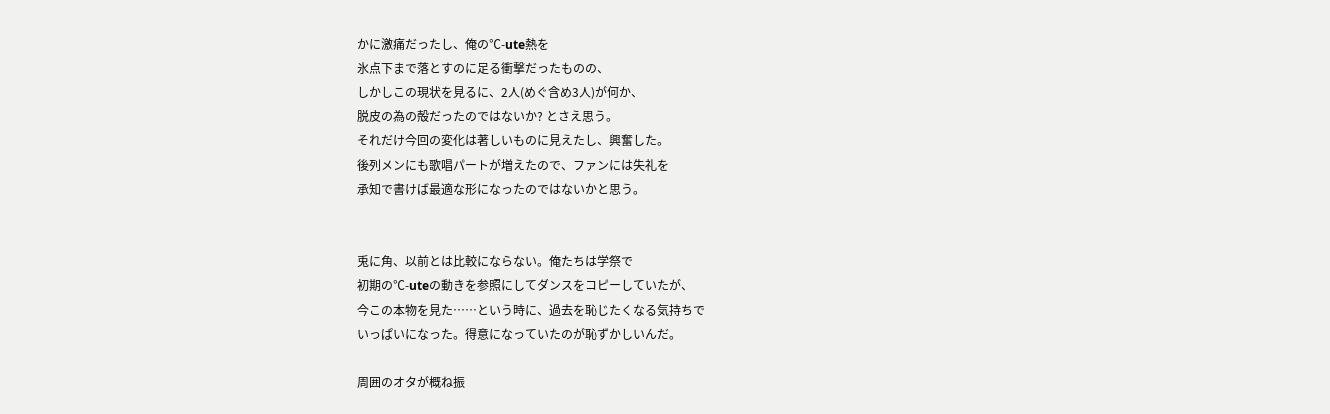かに激痛だったし、俺の℃-ute熱を
氷点下まで落とすのに足る衝撃だったものの、
しかしこの現状を見るに、2人(めぐ含め3人)が何か、
脱皮の為の殻だったのではないか? とさえ思う。
それだけ今回の変化は著しいものに見えたし、興奮した。
後列メンにも歌唱パートが増えたので、ファンには失礼を
承知で書けば最適な形になったのではないかと思う。


兎に角、以前とは比較にならない。俺たちは学祭で
初期の℃-uteの動きを参照にしてダンスをコピーしていたが、
今この本物を見た……という時に、過去を恥じたくなる気持ちで
いっぱいになった。得意になっていたのが恥ずかしいんだ。

周囲のオタが概ね振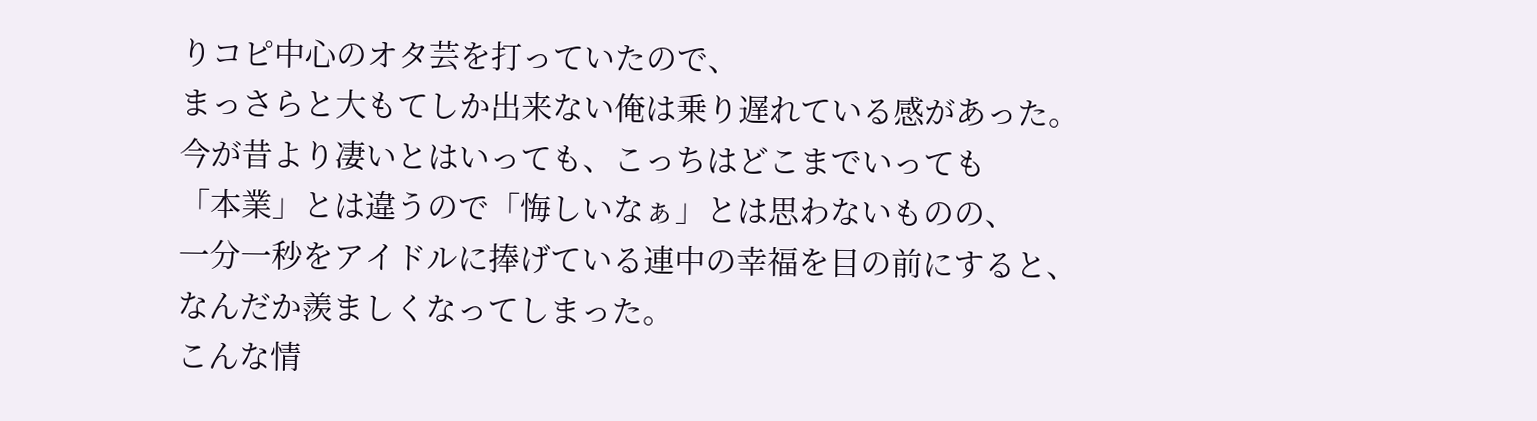りコピ中心のオタ芸を打っていたので、
まっさらと大もてしか出来ない俺は乗り遅れている感があった。
今が昔より凄いとはいっても、こっちはどこまでいっても
「本業」とは違うので「悔しいなぁ」とは思わないものの、
一分一秒をアイドルに捧げている連中の幸福を目の前にすると、
なんだか羨ましくなってしまった。
こんな情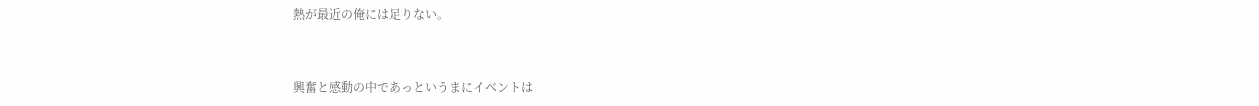熱が最近の俺には足りない。


興奮と感動の中であっというまにイベントは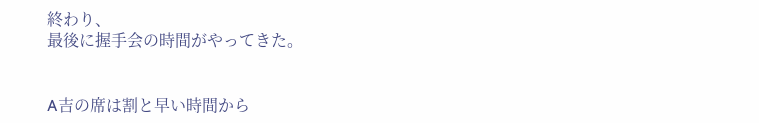終わり、
最後に握手会の時間がやってきた。


A吉の席は割と早い時間から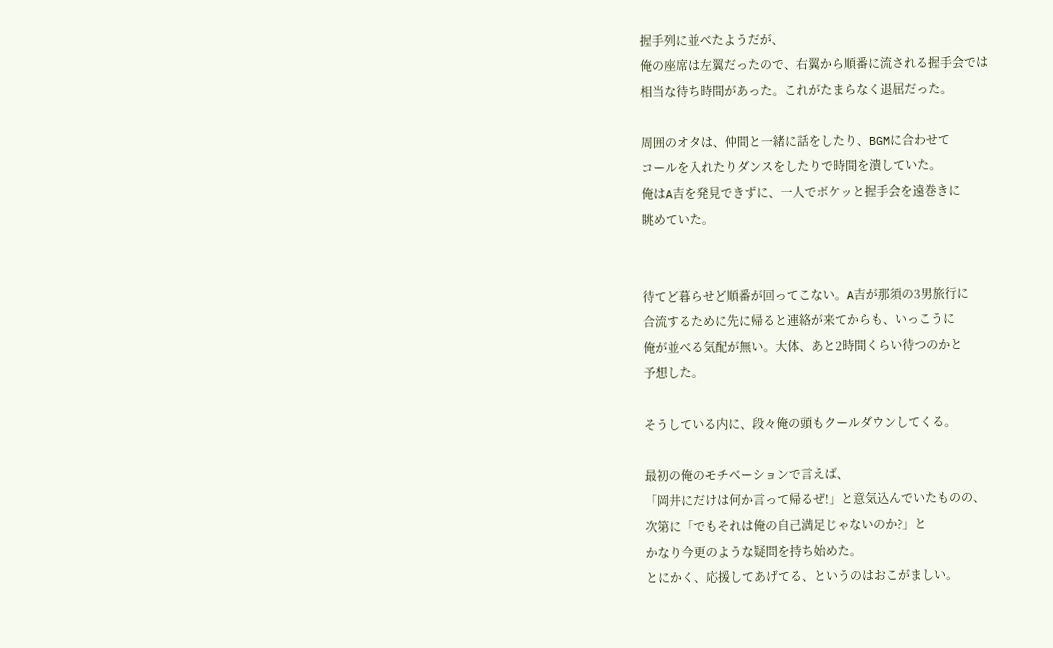握手列に並べたようだが、
俺の座席は左翼だったので、右翼から順番に流される握手会では
相当な待ち時間があった。これがたまらなく退屈だった。

周囲のオタは、仲間と一緒に話をしたり、BGMに合わせて
コールを入れたりダンスをしたりで時間を潰していた。
俺はA吉を発見できずに、一人でボケッと握手会を遠巻きに
眺めていた。


待てど暮らせど順番が回ってこない。A吉が那須の3男旅行に
合流するために先に帰ると連絡が来てからも、いっこうに
俺が並べる気配が無い。大体、あと2時間くらい待つのかと
予想した。

そうしている内に、段々俺の頭もクールダウンしてくる。

最初の俺のモチベーションで言えば、
「岡井にだけは何か言って帰るぜ!」と意気込んでいたものの、
次第に「でもそれは俺の自己満足じゃないのか?」と
かなり今更のような疑問を持ち始めた。
とにかく、応援してあげてる、というのはおこがましい。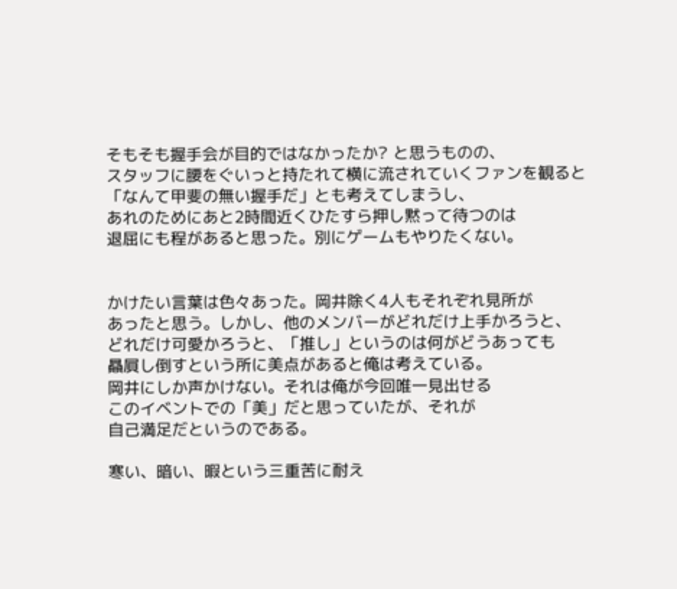そもそも握手会が目的ではなかったか? と思うものの、
スタッフに腰をぐいっと持たれて横に流されていくファンを観ると
「なんて甲斐の無い握手だ」とも考えてしまうし、
あれのためにあと2時間近くひたすら押し黙って待つのは
退屈にも程があると思った。別にゲームもやりたくない。


かけたい言葉は色々あった。岡井除く4人もそれぞれ見所が
あったと思う。しかし、他のメンバーがどれだけ上手かろうと、
どれだけ可愛かろうと、「推し」というのは何がどうあっても
贔屓し倒すという所に美点があると俺は考えている。
岡井にしか声かけない。それは俺が今回唯一見出せる
このイベントでの「美」だと思っていたが、それが
自己満足だというのである。

寒い、暗い、暇という三重苦に耐え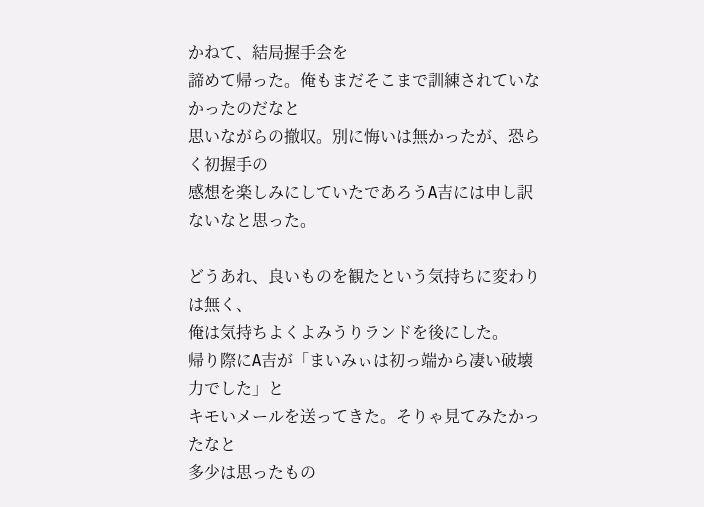かねて、結局握手会を
諦めて帰った。俺もまだそこまで訓練されていなかったのだなと
思いながらの撤収。別に悔いは無かったが、恐らく初握手の
感想を楽しみにしていたであろうA吉には申し訳ないなと思った。

どうあれ、良いものを観たという気持ちに変わりは無く、
俺は気持ちよくよみうりランドを後にした。
帰り際にA吉が「まいみぃは初っ端から凄い破壊力でした」と
キモいメールを送ってきた。そりゃ見てみたかったなと
多少は思ったもの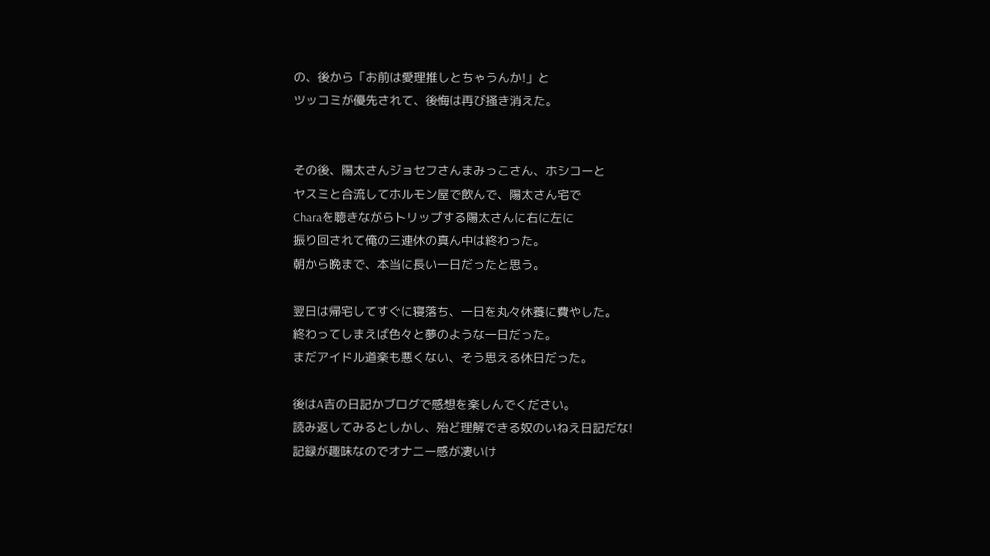の、後から「お前は愛理推しとちゃうんか!」と
ツッコミが優先されて、後悔は再び掻き消えた。


その後、陽太さんジョセフさんまみっこさん、ホシコーと
ヤスミと合流してホルモン屋で飲んで、陽太さん宅で
Charaを聴きながらトリップする陽太さんに右に左に
振り回されて俺の三連休の真ん中は終わった。
朝から晩まで、本当に長い一日だったと思う。

翌日は帰宅してすぐに寝落ち、一日を丸々休養に費やした。
終わってしまえば色々と夢のような一日だった。
まだアイドル道楽も悪くない、そう思える休日だった。

後はA吉の日記かブログで感想を楽しんでください。
読み返してみるとしかし、殆ど理解できる奴のいねえ日記だな!
記録が趣味なのでオナニー感が凄いけ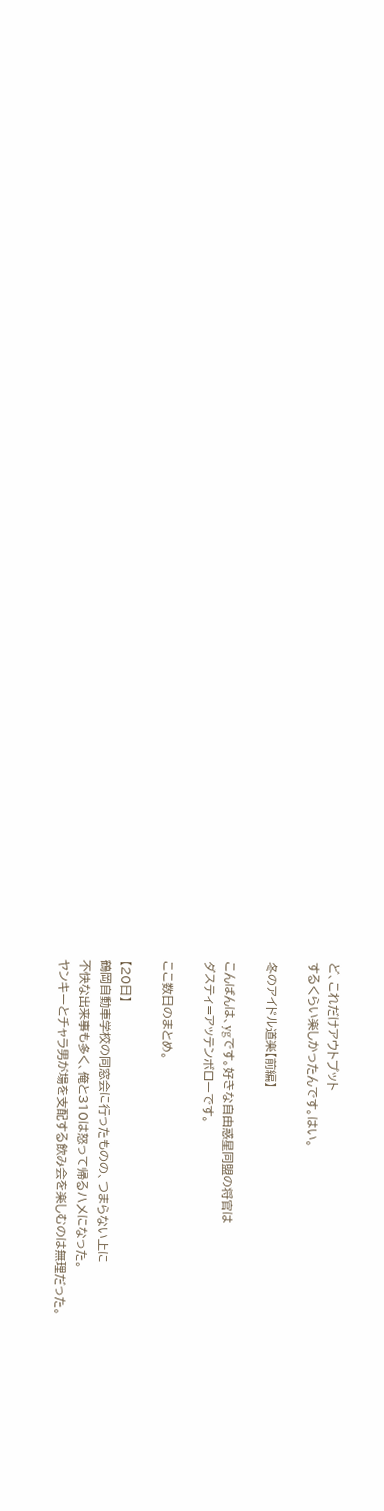ど、これだけアウトプット
するくらい楽しかったんです。はい。

冬のアイドル道楽【前編】

こんばんは、ygです。好きな自由惑星同盟の将官は
ダスティ=アッテンボローです。

ここ数日のまとめ。

【20日】
鶴岡自動車学校の同窓会に行ったものの、つまらない上に
不快な出来事も多く、俺と310は怒って帰るハメになった。
ヤンキーとチャラ男が場を支配する飲み会を楽しむのは無理だった。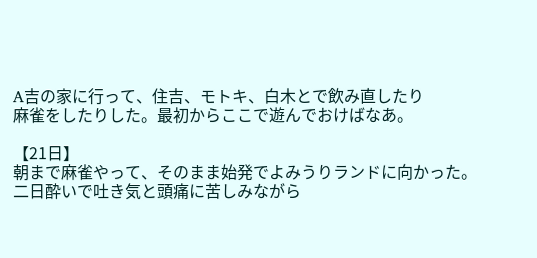A吉の家に行って、住吉、モトキ、白木とで飲み直したり
麻雀をしたりした。最初からここで遊んでおけばなあ。

【21日】
朝まで麻雀やって、そのまま始発でよみうりランドに向かった。
二日酔いで吐き気と頭痛に苦しみながら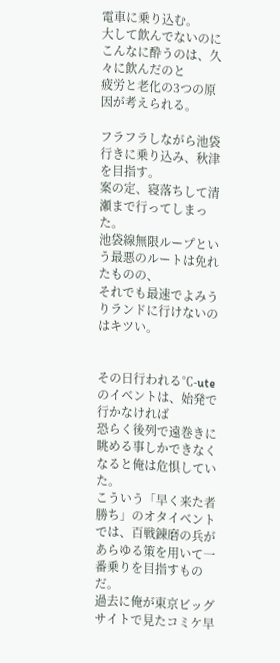電車に乗り込む。
大して飲んでないのにこんなに酔うのは、久々に飲んだのと
疲労と老化の3つの原因が考えられる。

フラフラしながら池袋行きに乗り込み、秋津を目指す。
案の定、寝落ちして清瀬まで行ってしまった。
池袋線無限ループという最悪のルートは免れたものの、
それでも最速でよみうりランドに行けないのはキツい。


その日行われる℃-uteのイベントは、始発で行かなければ
恐らく後列で遠巻きに眺める事しかできなくなると俺は危惧していた。
こういう「早く来た者勝ち」のオタイベントでは、百戦錬磨の兵が
あらゆる策を用いて一番乗りを目指すものだ。
過去に俺が東京ビッグサイトで見たコミケ早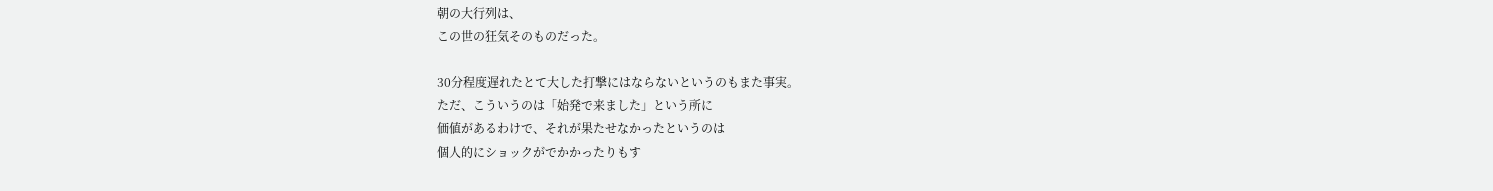朝の大行列は、
この世の狂気そのものだった。

30分程度遅れたとて大した打撃にはならないというのもまた事実。
ただ、こういうのは「始発で来ました」という所に
価値があるわけで、それが果たせなかったというのは
個人的にショックがでかかったりもす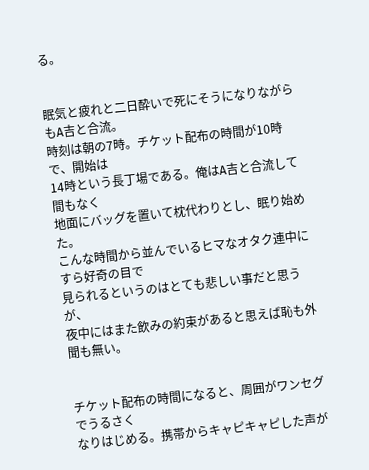る。


眠気と疲れと二日酔いで死にそうになりながらもA吉と合流。
時刻は朝の7時。チケット配布の時間が10時で、開始は
14時という長丁場である。俺はA吉と合流して間もなく
地面にバッグを置いて枕代わりとし、眠り始めた。
こんな時間から並んでいるヒマなオタク連中にすら好奇の目で
見られるというのはとても悲しい事だと思うが、
夜中にはまた飲みの約束があると思えば恥も外聞も無い。


チケット配布の時間になると、周囲がワンセグでうるさく
なりはじめる。携帯からキャピキャピした声が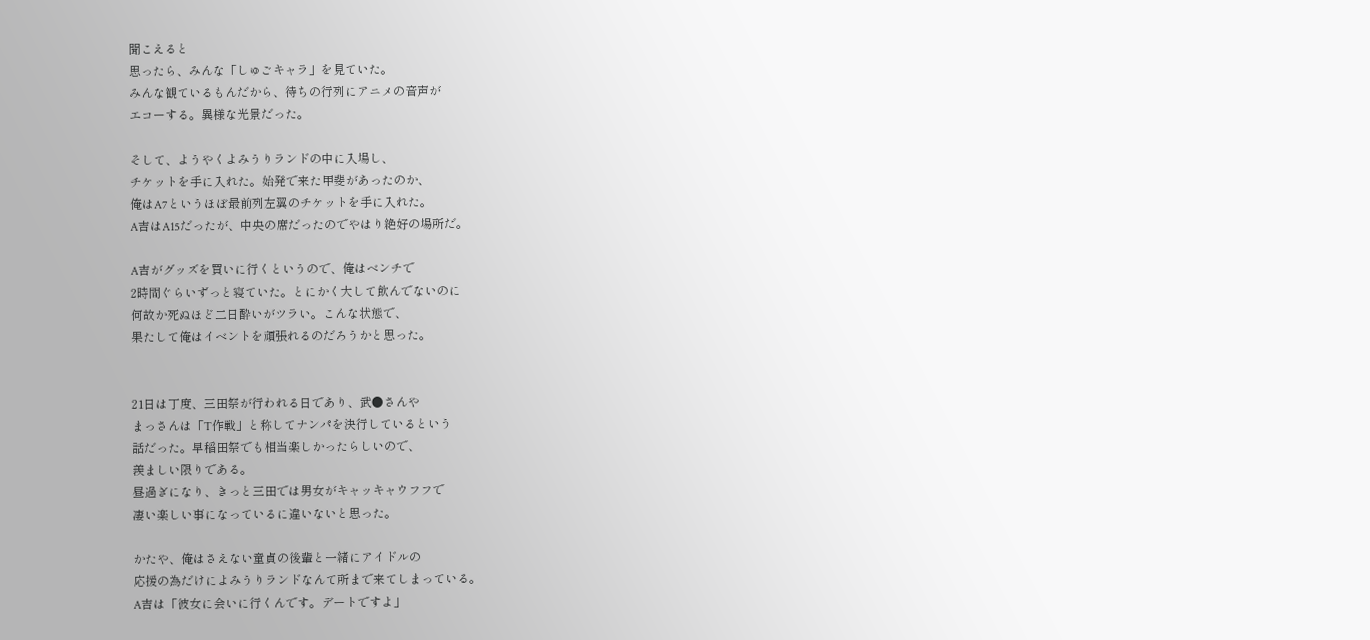聞こえると
思ったら、みんな「しゅごキャラ」を見ていた。
みんな観ているもんだから、待ちの行列にアニメの音声が
エコーする。異様な光景だった。

そして、ようやくよみうりランドの中に入場し、
チケットを手に入れた。始発で来た甲斐があったのか、
俺はA7というほぼ最前列左翼のチケットを手に入れた。
A吉はA15だったが、中央の席だったのでやはり絶好の場所だ。

A吉がグッズを買いに行くというので、俺はベンチで
2時間ぐらいずっと寝ていた。とにかく大して飲んでないのに
何故か死ぬほど二日酔いがツラい。こんな状態で、
果たして俺はイベントを頑張れるのだろうかと思った。


21日は丁度、三田祭が行われる日であり、武●さんや
まっさんは「T作戦」と称してナンパを決行しているという
話だった。早稲田祭でも相当楽しかったらしいので、
羨ましい限りである。
昼過ぎになり、きっと三田では男女がキャッキャウフフで
凄い楽しい事になっているに違いないと思った。

かたや、俺はさえない童貞の後輩と一緒にアイドルの
応援の為だけによみうりランドなんて所まで来てしまっている。
A吉は「彼女に会いに行くんです。デートですよ」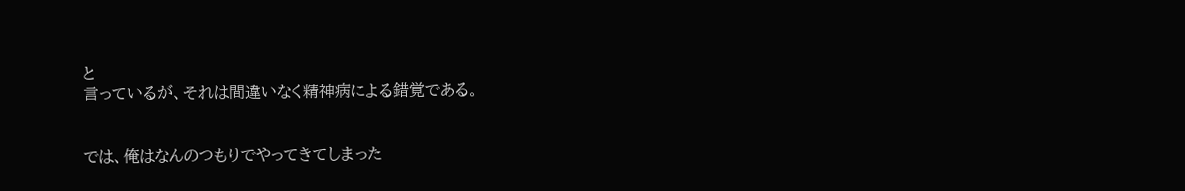と
言っているが、それは間違いなく精神病による錯覚である。


では、俺はなんのつもりでやってきてしまった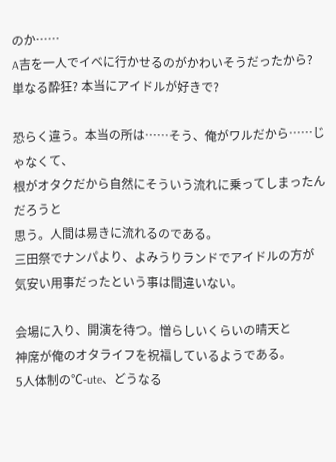のか……
A吉を一人でイベに行かせるのがかわいそうだったから?
単なる酔狂? 本当にアイドルが好きで?

恐らく違う。本当の所は……そう、俺がワルだから……じゃなくて、
根がオタクだから自然にそういう流れに乗ってしまったんだろうと
思う。人間は易きに流れるのである。
三田祭でナンパより、よみうりランドでアイドルの方が
気安い用事だったという事は間違いない。

会場に入り、開演を待つ。憎らしいくらいの晴天と
神席が俺のオタライフを祝福しているようである。
5人体制の℃-ute、どうなる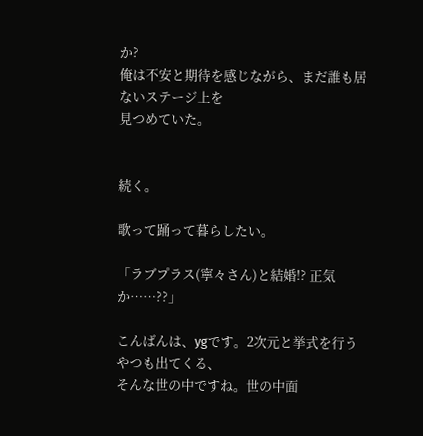か?
俺は不安と期待を感じながら、まだ誰も居ないステージ上を
見つめていた。


続く。

歌って踊って暮らしたい。

「ラブプラス(寧々さん)と結婚!? 正気か……??」

こんばんは、ygです。2次元と挙式を行うやつも出てくる、
そんな世の中ですね。世の中面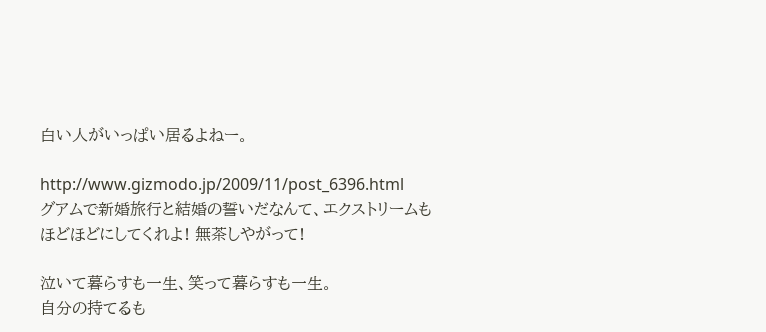白い人がいっぱい居るよねー。

http://www.gizmodo.jp/2009/11/post_6396.html
グアムで新婚旅行と結婚の誓いだなんて、エクストリームも
ほどほどにしてくれよ! 無茶しやがって!

泣いて暮らすも一生、笑って暮らすも一生。
自分の持てるも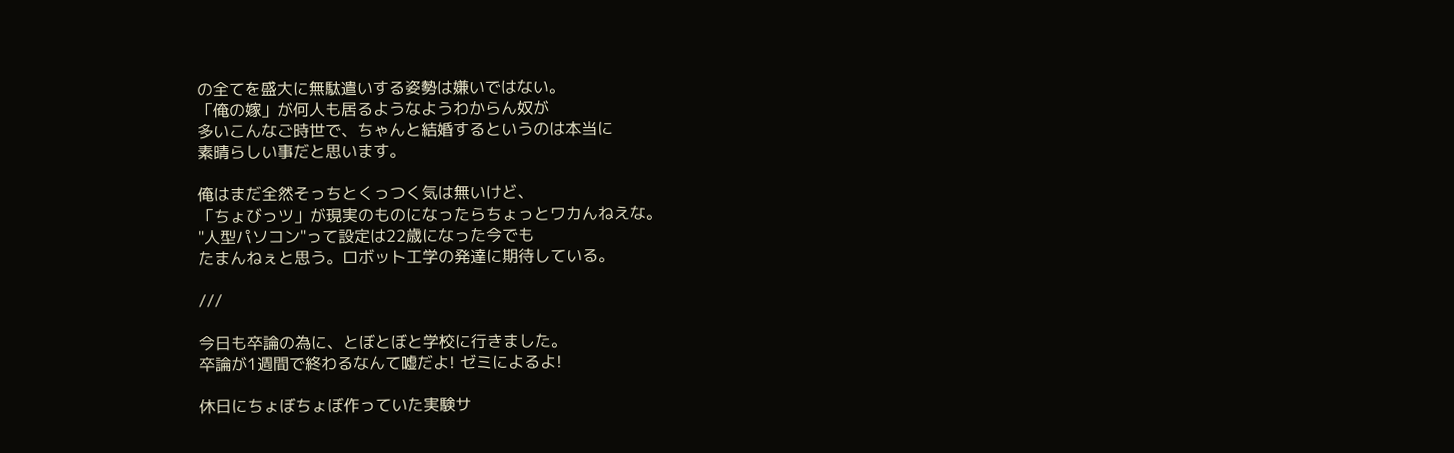の全てを盛大に無駄遣いする姿勢は嫌いではない。
「俺の嫁」が何人も居るようなようわからん奴が
多いこんなご時世で、ちゃんと結婚するというのは本当に
素晴らしい事だと思います。

俺はまだ全然そっちとくっつく気は無いけど、
「ちょびっツ」が現実のものになったらちょっとワカんねえな。
"人型パソコン"って設定は22歳になった今でも
たまんねぇと思う。ロボット工学の発達に期待している。

///

今日も卒論の為に、とぼとぼと学校に行きました。
卒論が1週間で終わるなんて嘘だよ! ゼミによるよ!

休日にちょぼちょぼ作っていた実験サ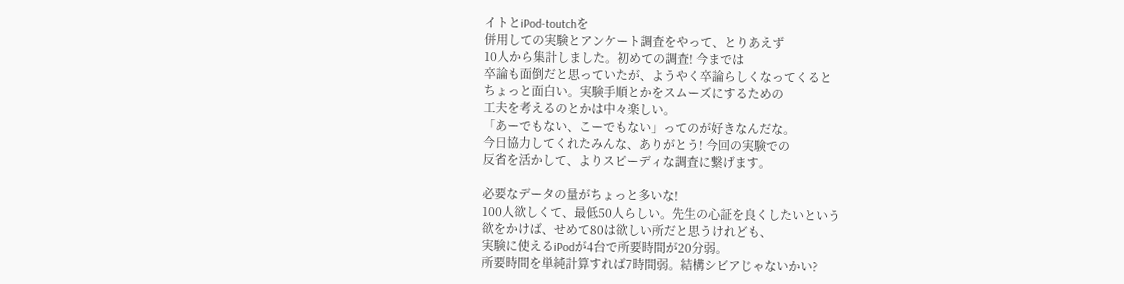イトとiPod-toutchを
併用しての実験とアンケート調査をやって、とりあえず
10人から集計しました。初めての調査! 今までは
卒論も面倒だと思っていたが、ようやく卒論らしくなってくると
ちょっと面白い。実験手順とかをスムーズにするための
工夫を考えるのとかは中々楽しい。
「あーでもない、こーでもない」ってのが好きなんだな。
今日協力してくれたみんな、ありがとう! 今回の実験での
反省を活かして、よりスピーディな調査に繋げます。

必要なデータの量がちょっと多いな!
100人欲しくて、最低50人らしい。先生の心証を良くしたいという
欲をかけば、せめて80は欲しい所だと思うけれども、
実験に使えるiPodが4台で所要時間が20分弱。
所要時間を単純計算すれば7時間弱。結構シビアじゃないかい?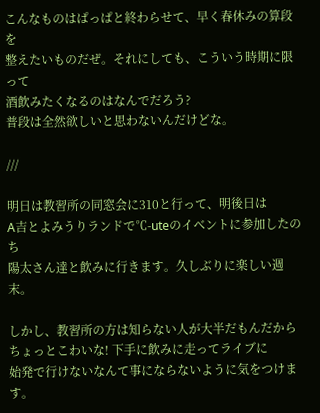こんなものはぱっぱと終わらせて、早く春休みの算段を
整えたいものだぜ。それにしても、こういう時期に限って
酒飲みたくなるのはなんでだろう?
普段は全然欲しいと思わないんだけどな。

///

明日は教習所の同窓会に310と行って、明後日は
A吉とよみうりランドで℃-uteのイベントに参加したのち
陽太さん達と飲みに行きます。久しぶりに楽しい週末。

しかし、教習所の方は知らない人が大半だもんだから
ちょっとこわいな! 下手に飲みに走ってライブに
始発で行けないなんて事にならないように気をつけます。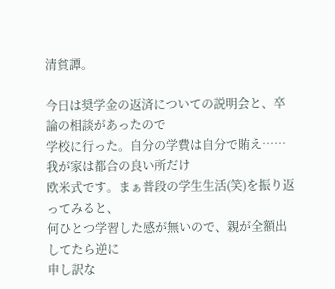清貧譚。

今日は奨学金の返済についての説明会と、卒論の相談があったので
学校に行った。自分の学費は自分で賄え……我が家は都合の良い所だけ
欧米式です。まぁ普段の学生生活(笑)を振り返ってみると、
何ひとつ学習した感が無いので、親が全額出してたら逆に
申し訳な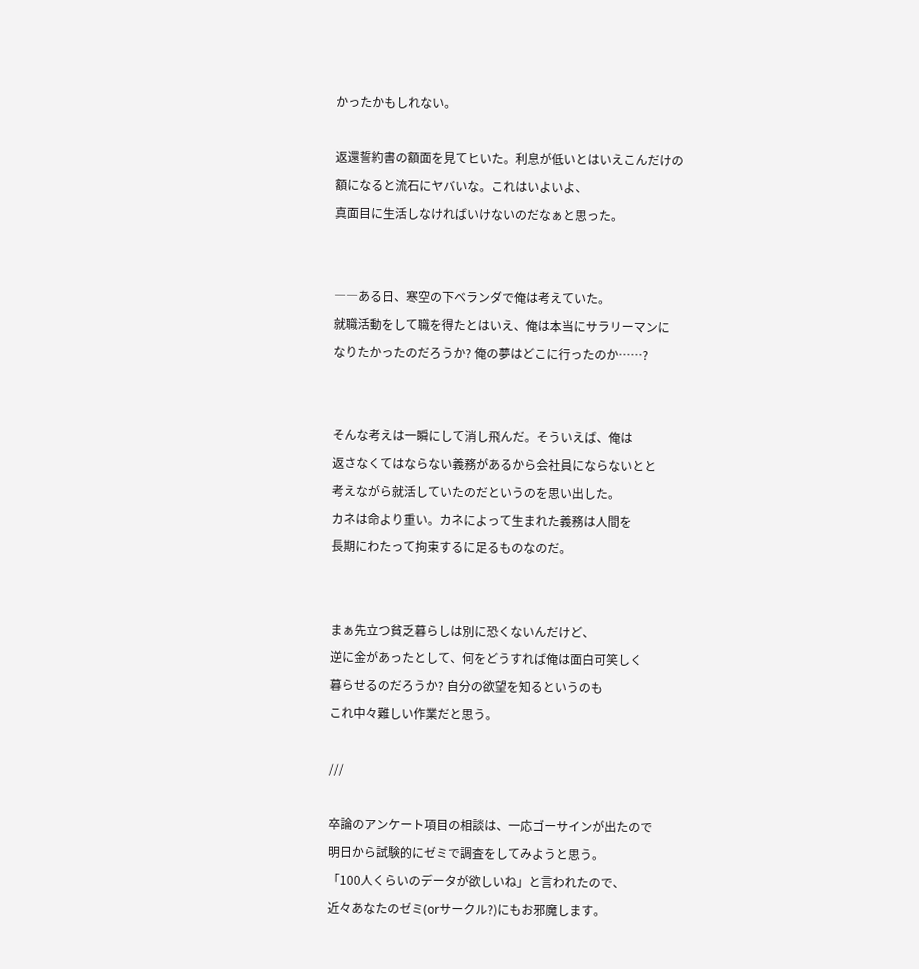かったかもしれない。

返還誓約書の額面を見てヒいた。利息が低いとはいえこんだけの
額になると流石にヤバいな。これはいよいよ、
真面目に生活しなければいけないのだなぁと思った。


――ある日、寒空の下ベランダで俺は考えていた。
就職活動をして職を得たとはいえ、俺は本当にサラリーマンに
なりたかったのだろうか? 俺の夢はどこに行ったのか……?


そんな考えは一瞬にして消し飛んだ。そういえば、俺は
返さなくてはならない義務があるから会社員にならないとと
考えながら就活していたのだというのを思い出した。
カネは命より重い。カネによって生まれた義務は人間を
長期にわたって拘束するに足るものなのだ。


まぁ先立つ貧乏暮らしは別に恐くないんだけど、
逆に金があったとして、何をどうすれば俺は面白可笑しく
暮らせるのだろうか? 自分の欲望を知るというのも
これ中々難しい作業だと思う。

///

卒論のアンケート項目の相談は、一応ゴーサインが出たので
明日から試験的にゼミで調査をしてみようと思う。
「100人くらいのデータが欲しいね」と言われたので、
近々あなたのゼミ(orサークル?)にもお邪魔します。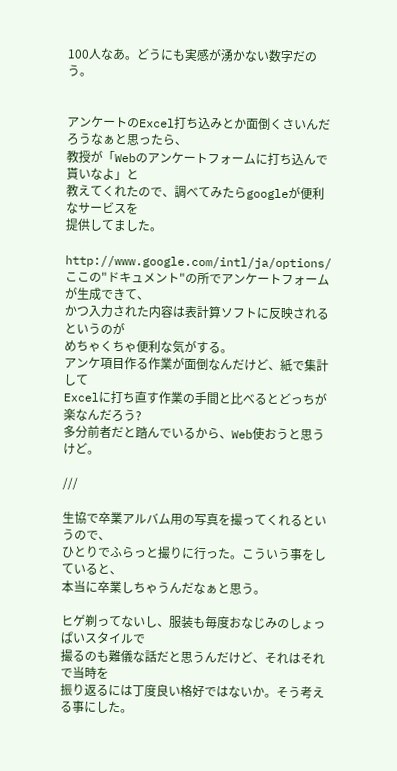100人なあ。どうにも実感が湧かない数字だのう。


アンケートのExcel打ち込みとか面倒くさいんだろうなぁと思ったら、
教授が「Webのアンケートフォームに打ち込んで貰いなよ」と
教えてくれたので、調べてみたらgoogleが便利なサービスを
提供してました。

http://www.google.com/intl/ja/options/
ここの"ドキュメント"の所でアンケートフォームが生成できて、
かつ入力された内容は表計算ソフトに反映されるというのが
めちゃくちゃ便利な気がする。
アンケ項目作る作業が面倒なんだけど、紙で集計して
Excelに打ち直す作業の手間と比べるとどっちが楽なんだろう?
多分前者だと踏んでいるから、Web使おうと思うけど。

///

生協で卒業アルバム用の写真を撮ってくれるというので、
ひとりでふらっと撮りに行った。こういう事をしていると、
本当に卒業しちゃうんだなぁと思う。

ヒゲ剃ってないし、服装も毎度おなじみのしょっぱいスタイルで
撮るのも難儀な話だと思うんだけど、それはそれで当時を
振り返るには丁度良い格好ではないか。そう考える事にした。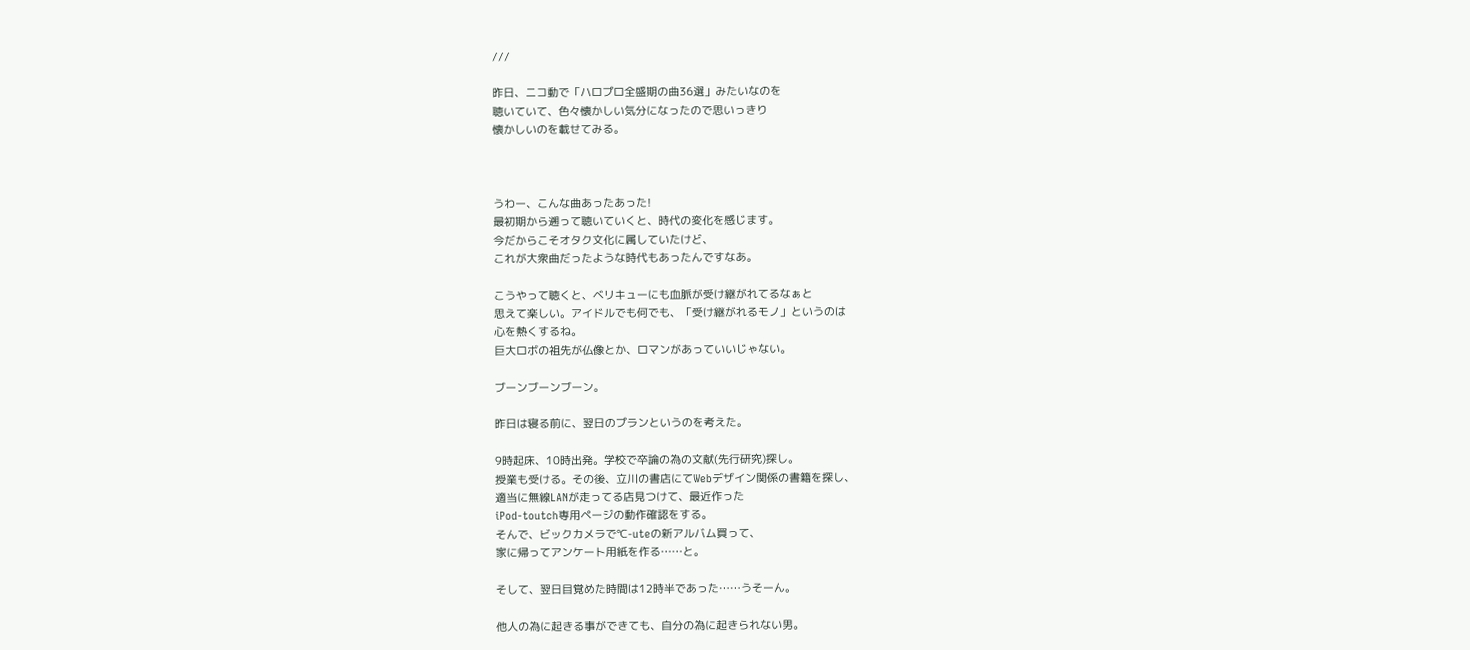///

昨日、ニコ動で「ハロプロ全盛期の曲36選」みたいなのを
聴いていて、色々懐かしい気分になったので思いっきり
懐かしいのを載せてみる。



うわー、こんな曲あったあった!
最初期から遡って聴いていくと、時代の変化を感じます。
今だからこそオタク文化に属していたけど、
これが大衆曲だったような時代もあったんですなあ。

こうやって聴くと、ベリキューにも血脈が受け継がれてるなぁと
思えて楽しい。アイドルでも何でも、「受け継がれるモノ」というのは
心を熱くするね。
巨大ロボの祖先が仏像とか、ロマンがあっていいじゃない。

ブーンブーンブーン。

昨日は寝る前に、翌日のプランというのを考えた。

9時起床、10時出発。学校で卒論の為の文献(先行研究)探し。
授業も受ける。その後、立川の書店にてWebデザイン関係の書籍を探し、
適当に無線LANが走ってる店見つけて、最近作った
iPod-toutch専用ページの動作確認をする。
そんで、ビックカメラで℃-uteの新アルバム買って、
家に帰ってアンケート用紙を作る……と。

そして、翌日目覚めた時間は12時半であった……うそーん。

他人の為に起きる事ができても、自分の為に起きられない男。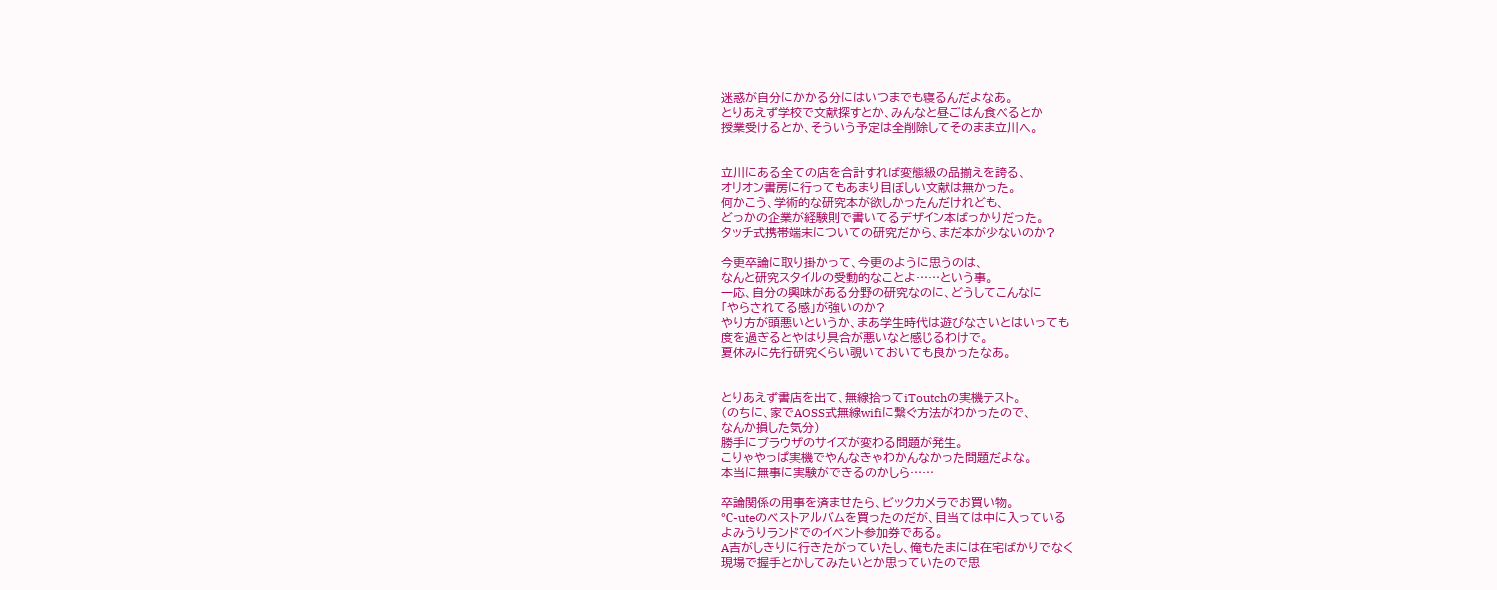迷惑が自分にかかる分にはいつまでも寝るんだよなあ。
とりあえず学校で文献探すとか、みんなと昼ごはん食べるとか
授業受けるとか、そういう予定は全削除してそのまま立川へ。


立川にある全ての店を合計すれば変態級の品揃えを誇る、
オリオン書房に行ってもあまり目ぼしい文献は無かった。
何かこう、学術的な研究本が欲しかったんだけれども、
どっかの企業が経験則で書いてるデザイン本ばっかりだった。
タッチ式携帯端末についての研究だから、まだ本が少ないのか?

今更卒論に取り掛かって、今更のように思うのは、
なんと研究スタイルの受動的なことよ……という事。
一応、自分の興味がある分野の研究なのに、どうしてこんなに
「やらされてる感」が強いのか?
やり方が頭悪いというか、まあ学生時代は遊びなさいとはいっても
度を過ぎるとやはり具合が悪いなと感じるわけで。
夏休みに先行研究くらい覗いておいても良かったなあ。


とりあえず書店を出て、無線拾ってiToutchの実機テスト。
(のちに、家でAOSS式無線wifiに繋ぐ方法がわかったので、
なんか損した気分)
勝手にブラウザのサイズが変わる問題が発生。
こりゃやっぱ実機でやんなきゃわかんなかった問題だよな。
本当に無事に実験ができるのかしら……

卒論関係の用事を済ませたら、ビックカメラでお買い物。
℃-uteのベストアルバムを買ったのだが、目当ては中に入っている
よみうりランドでのイベント参加券である。
A吉がしきりに行きたがっていたし、俺もたまには在宅ばかりでなく
現場で握手とかしてみたいとか思っていたので思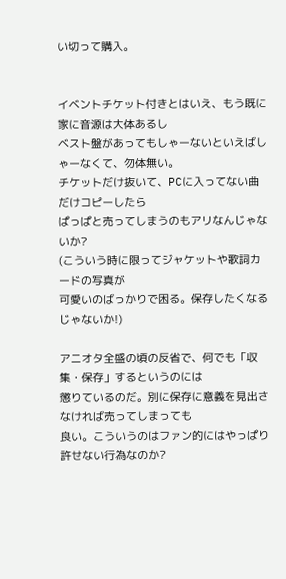い切って購入。


イベントチケット付きとはいえ、もう既に家に音源は大体あるし
ベスト盤があってもしゃーないといえばしゃーなくて、勿体無い。
チケットだけ抜いて、PCに入ってない曲だけコピーしたら
ぱっぱと売ってしまうのもアリなんじゃないか?
(こういう時に限ってジャケットや歌詞カードの写真が
可愛いのばっかりで困る。保存したくなるじゃないか!)

アニオタ全盛の頃の反省で、何でも「収集・保存」するというのには
懲りているのだ。別に保存に意義を見出さなければ売ってしまっても
良い。こういうのはファン的にはやっぱり許せない行為なのか?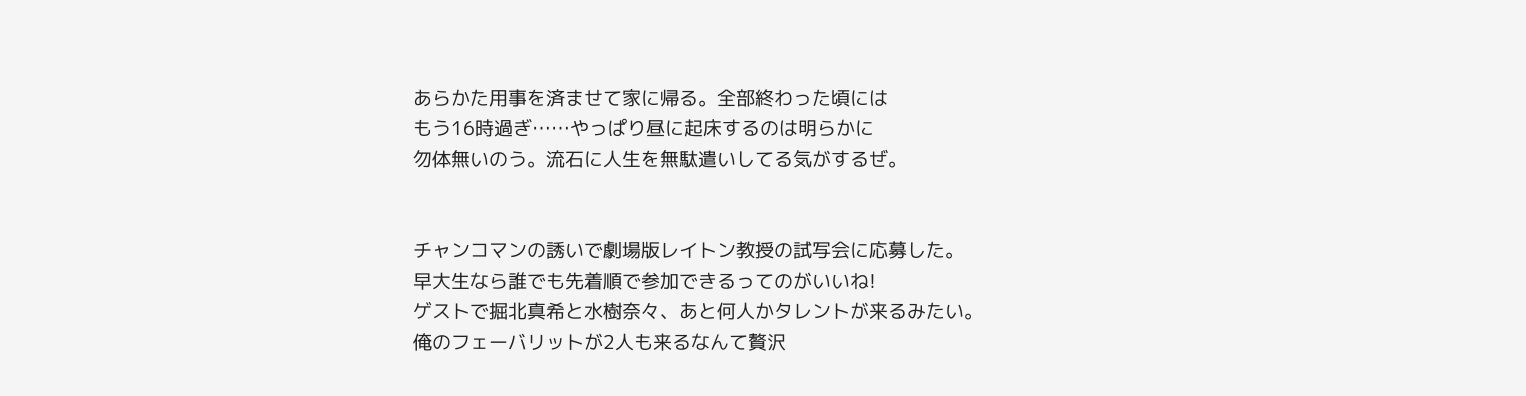あらかた用事を済ませて家に帰る。全部終わった頃には
もう16時過ぎ……やっぱり昼に起床するのは明らかに
勿体無いのう。流石に人生を無駄遣いしてる気がするぜ。


チャンコマンの誘いで劇場版レイトン教授の試写会に応募した。
早大生なら誰でも先着順で参加できるってのがいいね!
ゲストで掘北真希と水樹奈々、あと何人かタレントが来るみたい。
俺のフェーバリットが2人も来るなんて贅沢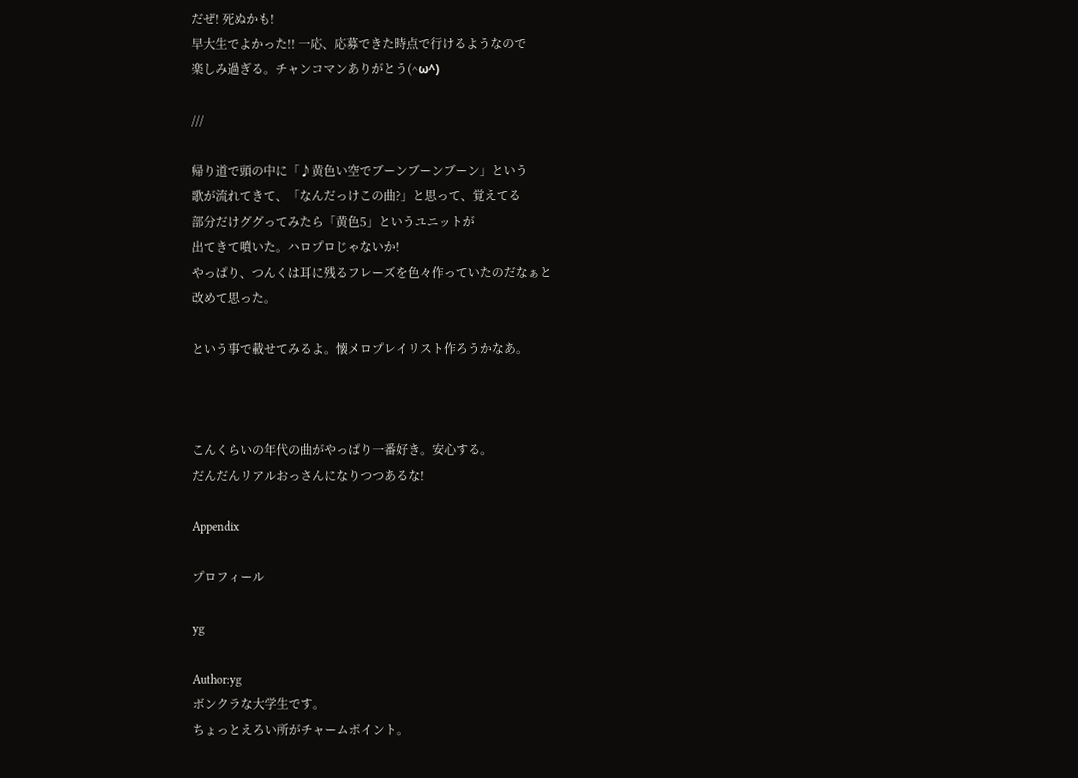だぜ! 死ぬかも!
早大生でよかった!! 一応、応募できた時点で行けるようなので
楽しみ過ぎる。チャンコマンありがとう(^ω^)

///

帰り道で頭の中に「♪黄色い空でブーンブーンブーン」という
歌が流れてきて、「なんだっけこの曲?」と思って、覚えてる
部分だけググってみたら「黄色5」というユニットが
出てきて噴いた。ハロプロじゃないか!
やっぱり、つんくは耳に残るフレーズを色々作っていたのだなぁと
改めて思った。

という事で載せてみるよ。懐メロプレイリスト作ろうかなあ。



こんくらいの年代の曲がやっぱり一番好き。安心する。
だんだんリアルおっさんになりつつあるな!

Appendix

プロフィール

yg

Author:yg
ボンクラな大学生です。
ちょっとえろい所がチャームポイント。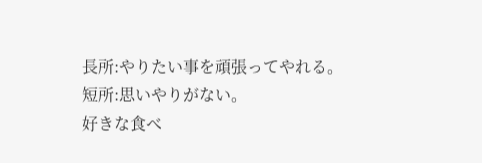長所:やりたい事を頑張ってやれる。
短所:思いやりがない。
好きな食べ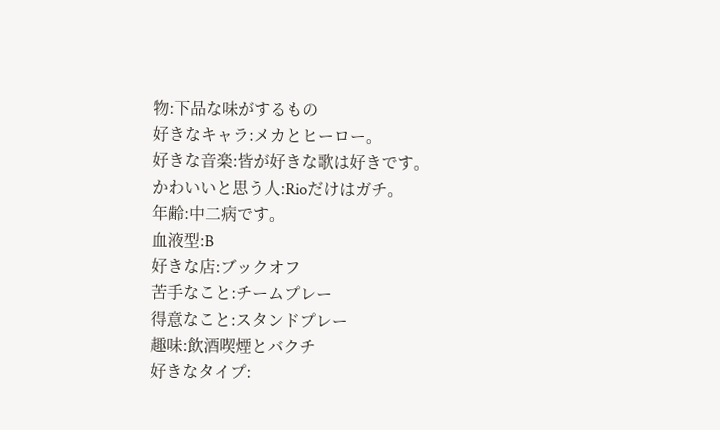物:下品な味がするもの
好きなキャラ:メカとヒーロー。
好きな音楽:皆が好きな歌は好きです。
かわいいと思う人:Rioだけはガチ。
年齢:中二病です。
血液型:B
好きな店:ブックオフ
苦手なこと:チームプレー
得意なこと:スタンドプレー
趣味:飲酒喫煙とバクチ
好きなタイプ: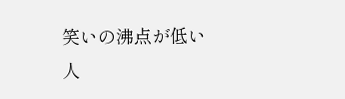笑いの沸点が低い人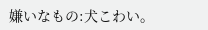嫌いなもの:犬こわい。